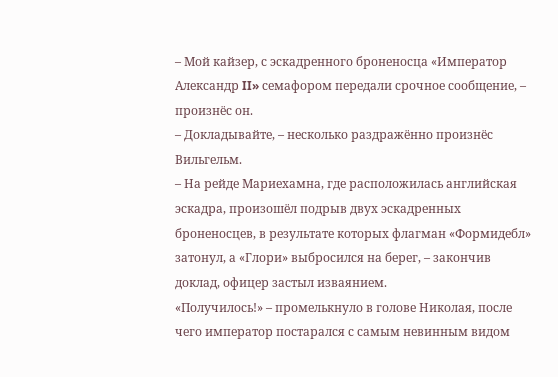– Мой кайзер, с эскадренного броненосца «Император Александр II» семафором передали срочное сообщение, – произнёс он.
– Докладывайте, – несколько раздражённо произнёс Вильгельм.
– На рейде Мариехамна, где расположилась английская эскадра, произошёл подрыв двух эскадренных броненосцев, в результате которых флагман «Формидебл» затонул, а «Глори» выбросился на берег, – закончив доклад, офицер застыл изваянием.
«Получилось!» – промелькнуло в голове Николая, после чего император постарался с самым невинным видом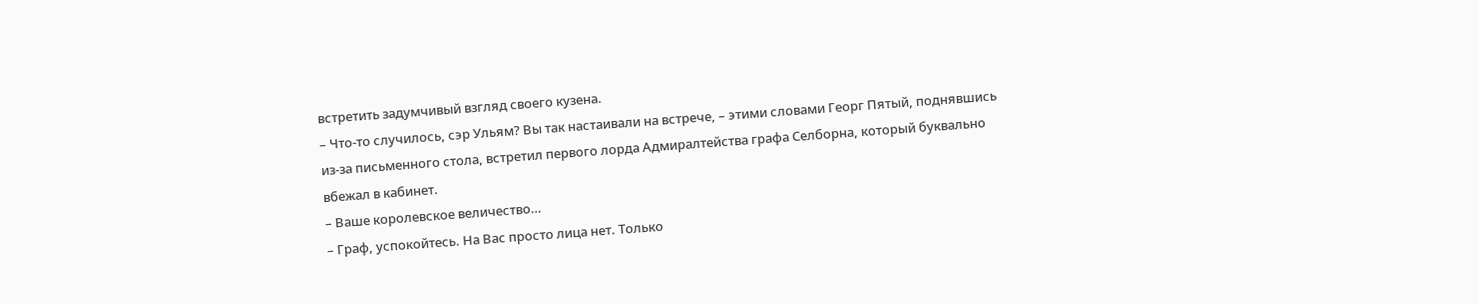встретить задумчивый взгляд своего кузена.
– Что-то случилось, сэр Ульям? Вы так настаивали на встрече, – этими словами Георг Пятый, поднявшись из-за письменного стола, встретил первого лорда Адмиралтейства графа Селборна, который буквально вбежал в кабинет.
– Ваше королевское величество…
– Граф, успокойтесь. На Вас просто лица нет. Только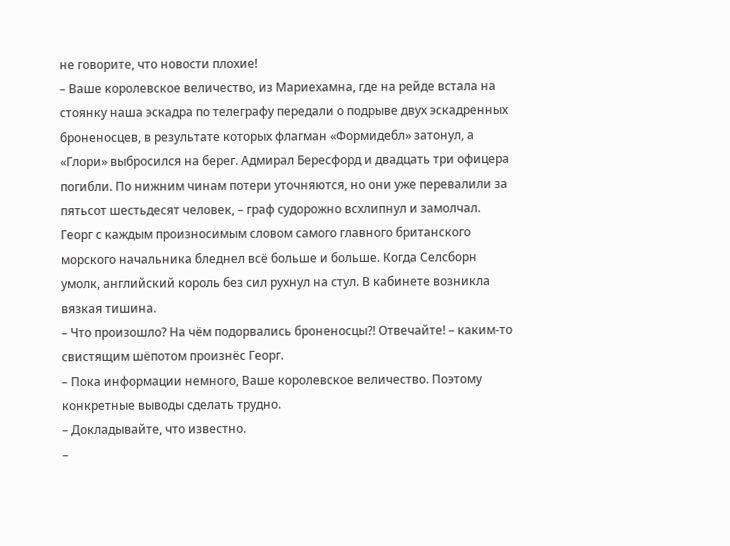не говорите, что новости плохие!
– Ваше королевское величество, из Мариехамна, где на рейде встала на стоянку наша эскадра по телеграфу передали о подрыве двух эскадренных броненосцев, в результате которых флагман «Формидебл» затонул, а «Глори» выбросился на берег. Адмирал Бересфорд и двадцать три офицера погибли. По нижним чинам потери уточняются, но они уже перевалили за пятьсот шестьдесят человек, – граф судорожно всхлипнул и замолчал.
Георг с каждым произносимым словом самого главного британского морского начальника бледнел всё больше и больше. Когда Селсборн умолк, английский король без сил рухнул на стул. В кабинете возникла вязкая тишина.
– Что произошло? На чём подорвались броненосцы?! Отвечайте! – каким-то свистящим шёпотом произнёс Георг.
– Пока информации немного, Ваше королевское величество. Поэтому конкретные выводы сделать трудно.
– Докладывайте, что известно.
–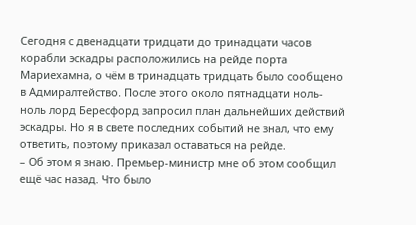Сегодня с двенадцати тридцати до тринадцати часов корабли эскадры расположились на рейде порта Мариехамна, о чём в тринадцать тридцать было сообщено в Адмиралтейство. После этого около пятнадцати ноль-ноль лорд Бересфорд запросил план дальнейших действий эскадры. Но я в свете последних событий не знал, что ему ответить, поэтому приказал оставаться на рейде.
– Об этом я знаю. Премьер-министр мне об этом сообщил ещё час назад. Что было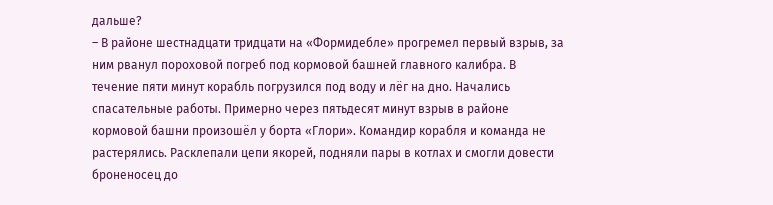дальше?
– В районе шестнадцати тридцати на «Формидебле» прогремел первый взрыв, за ним рванул пороховой погреб под кормовой башней главного калибра. В течение пяти минут корабль погрузился под воду и лёг на дно. Начались спасательные работы. Примерно через пятьдесят минут взрыв в районе кормовой башни произошёл у борта «Глори». Командир корабля и команда не растерялись. Расклепали цепи якорей, подняли пары в котлах и смогли довести броненосец до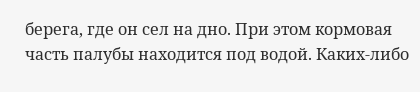берега, где он сел на дно. При этом кормовая часть палубы находится под водой. Каких-либо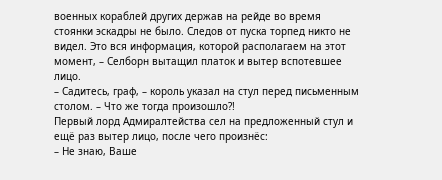военных кораблей других держав на рейде во время стоянки эскадры не было. Следов от пуска торпед никто не видел. Это вся информация, которой располагаем на этот момент, – Селборн вытащил платок и вытер вспотевшее лицо.
– Садитесь, граф, – король указал на стул перед письменным столом. – Что же тогда произошло?!
Первый лорд Адмиралтейства сел на предложенный стул и ещё раз вытер лицо, после чего произнёс:
– Не знаю, Ваше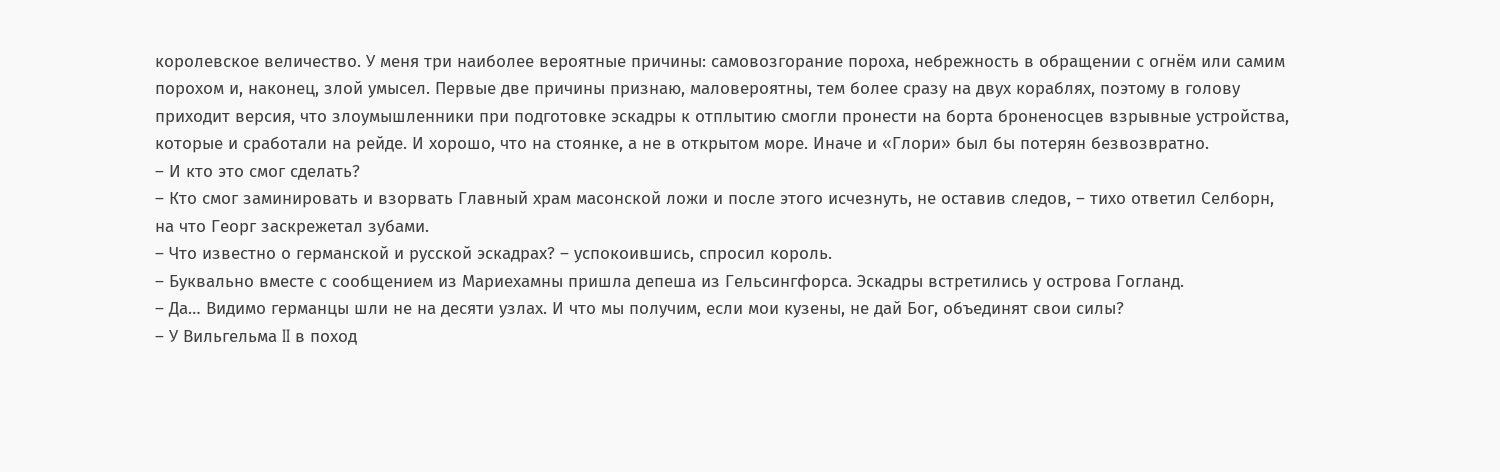королевское величество. У меня три наиболее вероятные причины: самовозгорание пороха, небрежность в обращении с огнём или самим порохом и, наконец, злой умысел. Первые две причины признаю, маловероятны, тем более сразу на двух кораблях, поэтому в голову приходит версия, что злоумышленники при подготовке эскадры к отплытию смогли пронести на борта броненосцев взрывные устройства, которые и сработали на рейде. И хорошо, что на стоянке, а не в открытом море. Иначе и «Глори» был бы потерян безвозвратно.
– И кто это смог сделать?
– Кто смог заминировать и взорвать Главный храм масонской ложи и после этого исчезнуть, не оставив следов, – тихо ответил Селборн, на что Георг заскрежетал зубами.
– Что известно о германской и русской эскадрах? – успокоившись, спросил король.
– Буквально вместе с сообщением из Мариехамны пришла депеша из Гельсингфорса. Эскадры встретились у острова Гогланд.
– Да… Видимо германцы шли не на десяти узлах. И что мы получим, если мои кузены, не дай Бог, объединят свои силы?
– У Вильгельма II в поход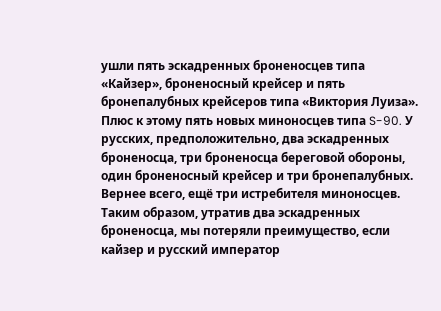ушли пять эскадренных броненосцев типа «Кайзер», броненосный крейсер и пять бронепалубных крейсеров типа «Виктория Луиза». Плюс к этому пять новых миноносцев типа S-90. У русских, предположительно, два эскадренных броненосца, три броненосца береговой обороны, один броненосный крейсер и три бронепалубных. Вернее всего, ещё три истребителя миноносцев. Таким образом, утратив два эскадренных броненосца, мы потеряли преимущество, если кайзер и русский император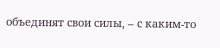объединят свои силы, – с каким-то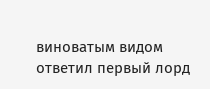виноватым видом ответил первый лорд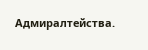Адмиралтейства.